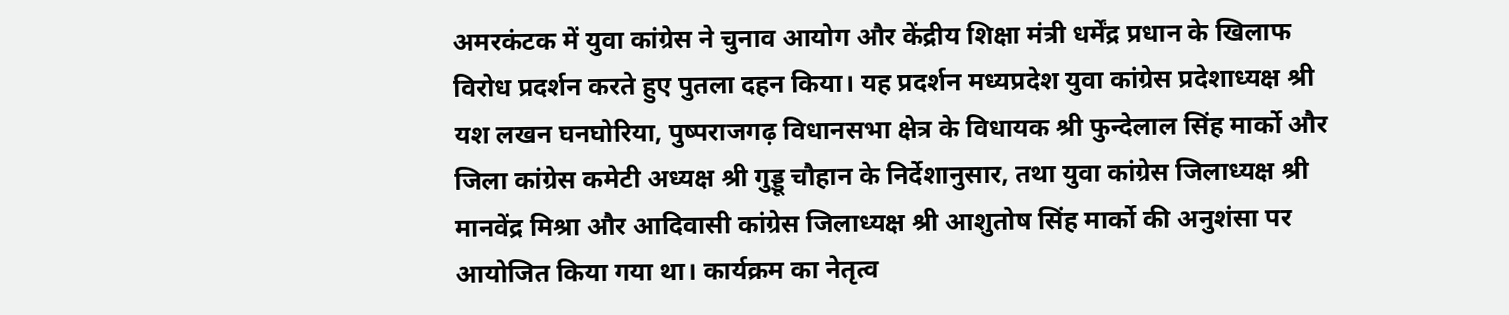अमरकंटक में युवा कांग्रेस ने चुनाव आयोग और केंद्रीय शिक्षा मंत्री धर्मेंद्र प्रधान के खिलाफ विरोध प्रदर्शन करते हुए पुतला दहन किया। यह प्रदर्शन मध्यप्रदेश युवा कांग्रेस प्रदेशाध्यक्ष श्री यश लखन घनघोरिया, पुष्पराजगढ़ विधानसभा क्षेत्र के विधायक श्री फुन्देलाल सिंह मार्को और जिला कांग्रेस कमेटी अध्यक्ष श्री गुड्डू चौहान के निर्देशानुसार, तथा युवा कांग्रेस जिलाध्यक्ष श्री मानवेंद्र मिश्रा और आदिवासी कांग्रेस जिलाध्यक्ष श्री आशुतोष सिंह मार्को की अनुशंसा पर आयोजित किया गया था। कार्यक्रम का नेतृत्व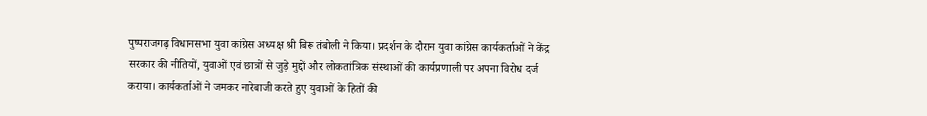पुष्पराजगढ़ विधानसभा युवा कांग्रेस अध्यक्ष श्री बिरू तंबोली ने किया। प्रदर्शन के दौरान युवा कांग्रेस कार्यकर्ताओं ने केंद्र सरकार की नीतियों, युवाओं एवं छात्रों से जुड़े मुद्दों और लोकतांत्रिक संस्थाओं की कार्यप्रणाली पर अपना विरोध दर्ज कराया। कार्यकर्ताओं ने जमकर नारेबाजी करते हुए युवाओं के हितों की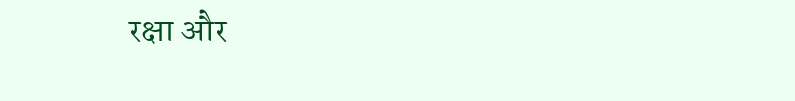रक्षा और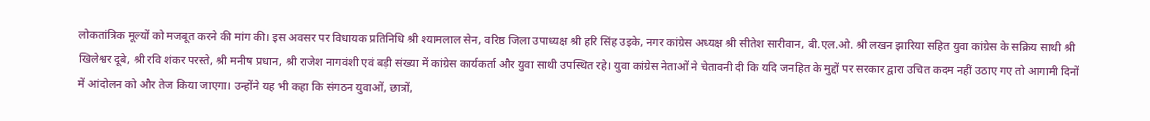लोकतांत्रिक मूल्यों को मजबूत करने की मांग की। इस अवसर पर विधायक प्रतिनिधि श्री श्यामलाल सेन, वरिष्ठ जिला उपाध्यक्ष श्री हरि सिंह उइके, नगर कांग्रेस अध्यक्ष श्री सीतेश सारीवान, बी.एल.ओ. श्री लखन झारिया सहित युवा कांग्रेस के सक्रिय साथी श्री खिलेश्वर दूबे, श्री रवि शंकर परस्ते, श्री मनीष प्रधान, श्री राजेश नागवंशी एवं बड़ी संख्या में कांग्रेस कार्यकर्ता और युवा साथी उपस्थित रहे। युवा कांग्रेस नेताओं ने चेतावनी दी कि यदि जनहित के मुद्दों पर सरकार द्वारा उचित कदम नहीं उठाए गए तो आगामी दिनों में आंदोलन को और तेज किया जाएगा। उन्होंने यह भी कहा कि संगठन युवाओं, छात्रों,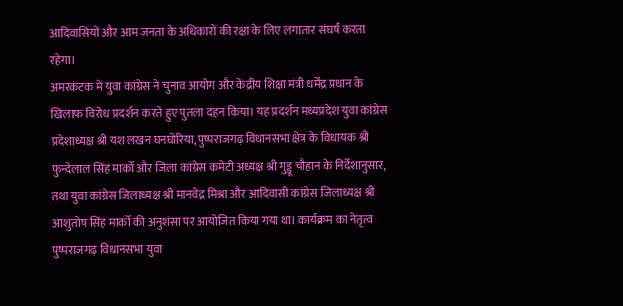आदिवासियों और आम जनता के अधिकारों की रक्षा के लिए लगातार संघर्ष करता रहेगा।
अमरकंटक में युवा कांग्रेस ने चुनाव आयोग और केंद्रीय शिक्षा मंत्री धर्मेंद्र प्रधान के खिलाफ विरोध प्रदर्शन करते हुए पुतला दहन किया। यह प्रदर्शन मध्यप्रदेश युवा कांग्रेस प्रदेशाध्यक्ष श्री यश लखन घनघोरिया, पुष्पराजगढ़ विधानसभा क्षेत्र के विधायक श्री फुन्देलाल सिंह मार्को और जिला कांग्रेस कमेटी अध्यक्ष श्री गुड्डू चौहान के निर्देशानुसार, तथा युवा कांग्रेस जिलाध्यक्ष श्री मानवेंद्र मिश्रा और आदिवासी कांग्रेस जिलाध्यक्ष श्री आशुतोष सिंह मार्को की अनुशंसा पर आयोजित किया गया था। कार्यक्रम का नेतृत्व पुष्पराजगढ़ विधानसभा युवा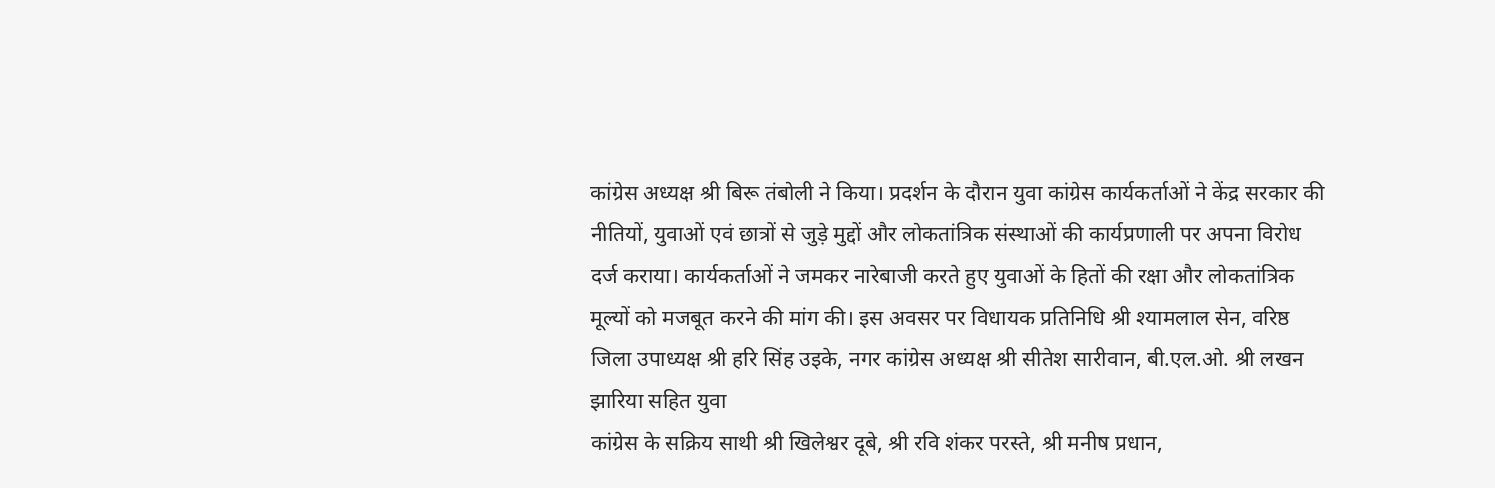कांग्रेस अध्यक्ष श्री बिरू तंबोली ने किया। प्रदर्शन के दौरान युवा कांग्रेस कार्यकर्ताओं ने केंद्र सरकार की नीतियों, युवाओं एवं छात्रों से जुड़े मुद्दों और लोकतांत्रिक संस्थाओं की कार्यप्रणाली पर अपना विरोध दर्ज कराया। कार्यकर्ताओं ने जमकर नारेबाजी करते हुए युवाओं के हितों की रक्षा और लोकतांत्रिक मूल्यों को मजबूत करने की मांग की। इस अवसर पर विधायक प्रतिनिधि श्री श्यामलाल सेन, वरिष्ठ जिला उपाध्यक्ष श्री हरि सिंह उइके, नगर कांग्रेस अध्यक्ष श्री सीतेश सारीवान, बी.एल.ओ. श्री लखन झारिया सहित युवा
कांग्रेस के सक्रिय साथी श्री खिलेश्वर दूबे, श्री रवि शंकर परस्ते, श्री मनीष प्रधान,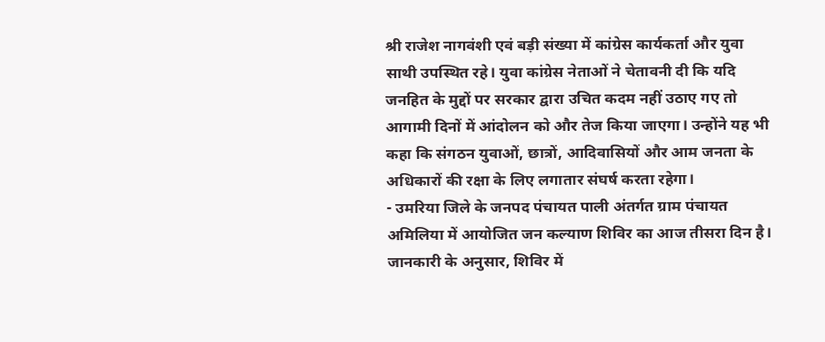श्री राजेश नागवंशी एवं बड़ी संख्या में कांग्रेस कार्यकर्ता और युवा साथी उपस्थित रहे। युवा कांग्रेस नेताओं ने चेतावनी दी कि यदि जनहित के मुद्दों पर सरकार द्वारा उचित कदम नहीं उठाए गए तो आगामी दिनों में आंदोलन को और तेज किया जाएगा। उन्होंने यह भी कहा कि संगठन युवाओं, छात्रों, आदिवासियों और आम जनता के अधिकारों की रक्षा के लिए लगातार संघर्ष करता रहेगा।
- उमरिया जिले के जनपद पंचायत पाली अंतर्गत ग्राम पंचायत अमिलिया में आयोजित जन कल्याण शिविर का आज तीसरा दिन है। जानकारी के अनुसार, शिविर में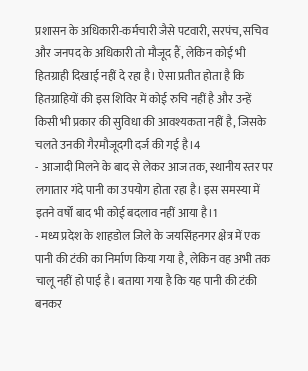प्रशासन के अधिकारी-कर्मचारी जैसे पटवारी, सरपंच, सचिव और जनपद के अधिकारी तो मौजूद हैं, लेकिन कोई भी हितग्राही दिखाई नहीं दे रहा है। ऐसा प्रतीत होता है कि हितग्राहियों की इस शिविर में कोई रुचि नहीं है और उन्हें किसी भी प्रकार की सुविधा की आवश्यकता नहीं है, जिसके चलते उनकी गैरमौजूदगी दर्ज की गई है।4
- आजादी मिलने के बाद से लेकर आज तक, स्थानीय स्तर पर लगातार गंदे पानी का उपयोग होता रहा है। इस समस्या में इतने वर्षों बाद भी कोई बदलाव नहीं आया है।1
- मध्य प्रदेश के शाहडोल जिले के जयसिंहनगर क्षेत्र में एक पानी की टंकी का निर्माण किया गया है, लेकिन वह अभी तक चालू नहीं हो पाई है। बताया गया है कि यह पानी की टंकी बनकर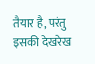तैयार है, परंतु इसकी देखरेख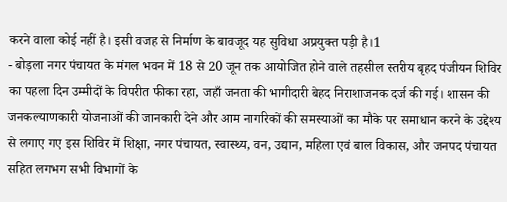करने वाला कोई नहीं है। इसी वजह से निर्माण के बावजूद यह सुविधा अप्रयुक्त पड़ी है।1
- बोड़ला नगर पंचायत के मंगल भवन में 18 से 20 जून तक आयोजित होने वाले तहसील स्तरीय बृहद पंजीयन शिविर का पहला दिन उम्मीदों के विपरीत फीका रहा, जहाँ जनता की भागीदारी बेहद निराशाजनक दर्ज की गई। शासन की जनकल्याणकारी योजनाओं की जानकारी देने और आम नागरिकों की समस्याओं का मौके पर समाधान करने के उद्देश्य से लगाए गए इस शिविर में शिक्षा, नगर पंचायत, स्वास्थ्य, वन, उद्यान, महिला एवं बाल विकास, और जनपद पंचायत सहित लगभग सभी विभागों के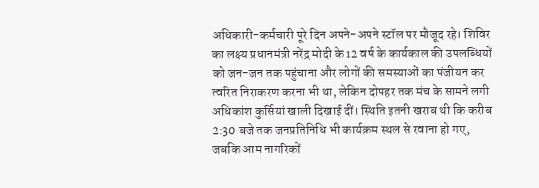अधिकारी-कर्मचारी पूरे दिन अपने-अपने स्टॉल पर मौजूद रहे। शिविर का लक्ष्य प्रधानमंत्री नरेंद्र मोदी के 12 वर्ष के कार्यकाल की उपलब्धियों को जन-जन तक पहुंचाना और लोगों की समस्याओं का पंजीयन कर त्वरित निराकरण करना भी था, लेकिन दोपहर तक मंच के सामने लगी अधिकांश कुर्सियां खाली दिखाई दीं। स्थिति इतनी खराब थी कि करीब 2:30 बजे तक जनप्रतिनिधि भी कार्यक्रम स्थल से रवाना हो गए, जबकि आम नागरिकों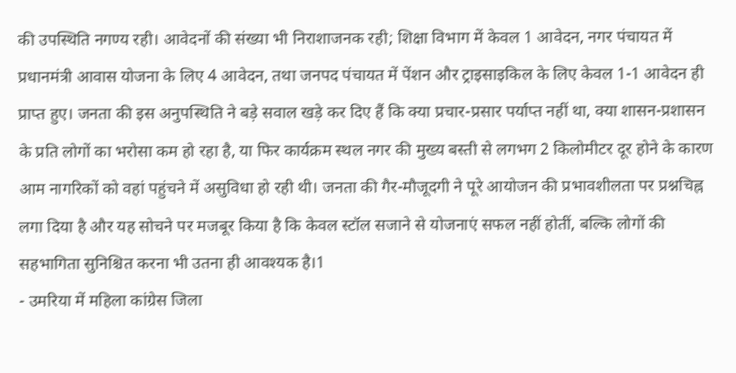की उपस्थिति नगण्य रही। आवेदनों की संख्या भी निराशाजनक रही; शिक्षा विभाग में केवल 1 आवेदन, नगर पंचायत में प्रधानमंत्री आवास योजना के लिए 4 आवेदन, तथा जनपद पंचायत में पेंशन और ट्राइसाइकिल के लिए केवल 1-1 आवेदन ही प्राप्त हुए। जनता की इस अनुपस्थिति ने बड़े सवाल खड़े कर दिए हैं कि क्या प्रचार-प्रसार पर्याप्त नहीं था, क्या शासन-प्रशासन के प्रति लोगों का भरोसा कम हो रहा है, या फिर कार्यक्रम स्थल नगर की मुख्य बस्ती से लगभग 2 किलोमीटर दूर होने के कारण आम नागरिकों को वहां पहुंचने में असुविधा हो रही थी। जनता की गैर-मौजूदगी ने पूरे आयोजन की प्रभावशीलता पर प्रश्नचिह्न लगा दिया है और यह सोचने पर मजबूर किया है कि केवल स्टॉल सजाने से योजनाएं सफल नहीं होतीं, बल्कि लोगों की सहभागिता सुनिश्चित करना भी उतना ही आवश्यक है।1
- उमरिया में महिला कांग्रेस जिला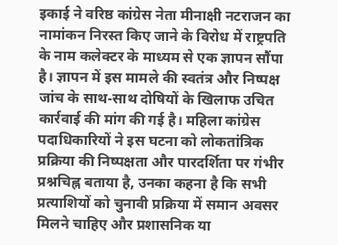इकाई ने वरिष्ठ कांग्रेस नेता मीनाक्षी नटराजन का नामांकन निरस्त किए जाने के विरोध में राष्ट्रपति के नाम कलेक्टर के माध्यम से एक ज्ञापन सौंपा है। ज्ञापन में इस मामले की स्वतंत्र और निष्पक्ष जांच के साथ-साथ दोषियों के खिलाफ उचित कार्रवाई की मांग की गई है। महिला कांग्रेस पदाधिकारियों ने इस घटना को लोकतांत्रिक प्रक्रिया की निष्पक्षता और पारदर्शिता पर गंभीर प्रश्नचिह्न बताया है, उनका कहना है कि सभी प्रत्याशियों को चुनावी प्रक्रिया में समान अवसर मिलने चाहिए और प्रशासनिक या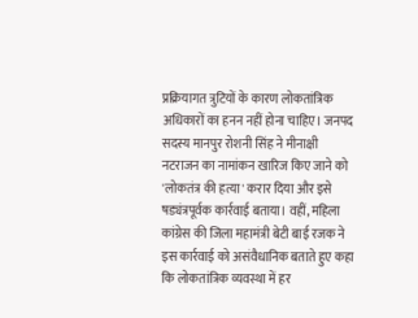प्रक्रियागत त्रुटियों के कारण लोकतांत्रिक अधिकारों का हनन नहीं होना चाहिए। जनपद सदस्य मानपुर रोशनी सिंह ने मीनाक्षी नटराजन का नामांकन खारिज किए जाने को 'लोकतंत्र की हत्या' करार दिया और इसे षड्यंत्रपूर्वक कार्रवाई बताया। वहीं, महिला कांग्रेस की जिला महामंत्री बेटी बाई रजक ने इस कार्रवाई को असंवैधानिक बताते हुए कहा कि लोकतांत्रिक व्यवस्था में हर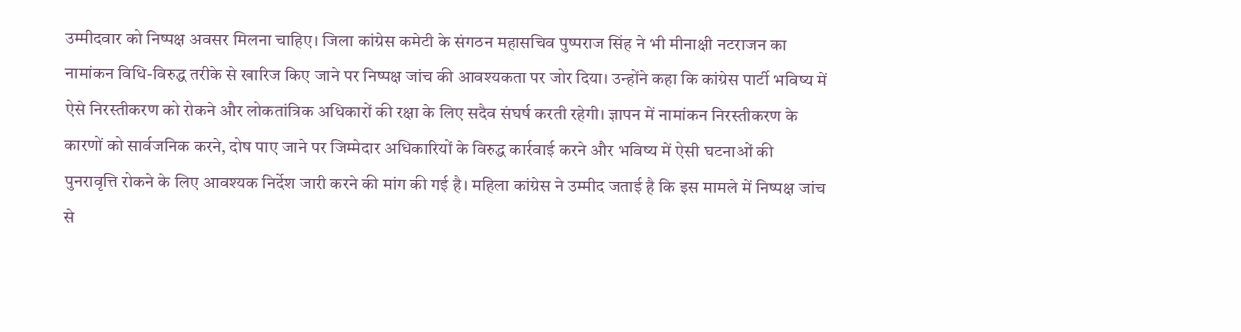उम्मीदवार को निष्पक्ष अवसर मिलना चाहिए। जिला कांग्रेस कमेटी के संगठन महासचिव पुष्पराज सिंह ने भी मीनाक्षी नटराजन का नामांकन विधि-विरुद्ध तरीके से खारिज किए जाने पर निष्पक्ष जांच की आवश्यकता पर जोर दिया। उन्होंने कहा कि कांग्रेस पार्टी भविष्य में ऐसे निरस्तीकरण को रोकने और लोकतांत्रिक अधिकारों की रक्षा के लिए सदैव संघर्ष करती रहेगी। ज्ञापन में नामांकन निरस्तीकरण के कारणों को सार्वजनिक करने, दोष पाए जाने पर जिम्मेदार अधिकारियों के विरुद्ध कार्रवाई करने और भविष्य में ऐसी घटनाओं की पुनरावृत्ति रोकने के लिए आवश्यक निर्देश जारी करने की मांग की गई है। महिला कांग्रेस ने उम्मीद जताई है कि इस मामले में निष्पक्ष जांच से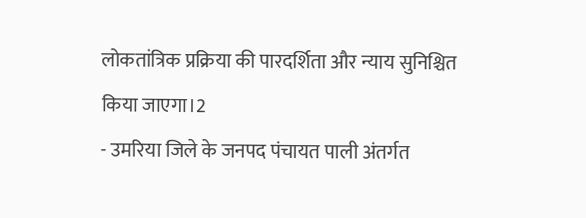लोकतांत्रिक प्रक्रिया की पारदर्शिता और न्याय सुनिश्चित किया जाएगा।2
- उमरिया जिले के जनपद पंचायत पाली अंतर्गत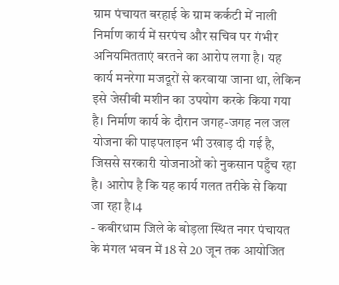ग्राम पंचायत बरहाई के ग्राम कर्कटी में नाली निर्माण कार्य में सरपंच और सचिव पर गंभीर अनियमितताएं बरतने का आरोप लगा है। यह कार्य मनरेगा मजदूरों से करवाया जाना था, लेकिन इसे जेसीबी मशीन का उपयोग करके किया गया है। निर्माण कार्य के दौरान जगह-जगह नल जल योजना की पाइपलाइन भी उखाड़ दी गई है, जिससे सरकारी योजनाओं को नुकसान पहुँच रहा है। आरोप है कि यह कार्य गलत तरीके से किया जा रहा है।4
- कबीरधाम जिले के बोड़ला स्थित नगर पंचायत के मंगल भवन में 18 से 20 जून तक आयोजित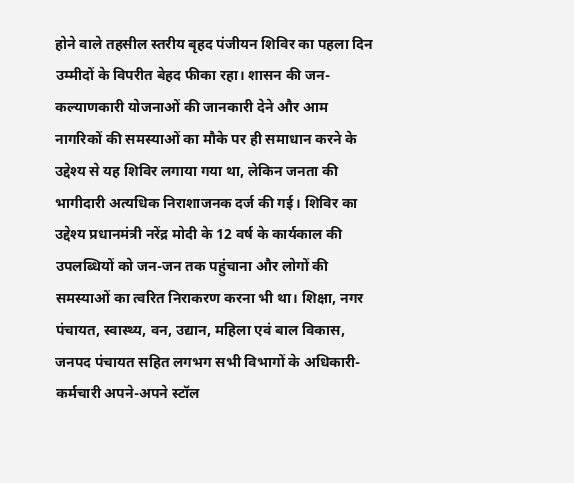होने वाले तहसील स्तरीय बृहद पंजीयन शिविर का पहला दिन उम्मीदों के विपरीत बेहद फीका रहा। शासन की जन-कल्याणकारी योजनाओं की जानकारी देने और आम नागरिकों की समस्याओं का मौके पर ही समाधान करने के उद्देश्य से यह शिविर लगाया गया था, लेकिन जनता की भागीदारी अत्यधिक निराशाजनक दर्ज की गई। शिविर का उद्देश्य प्रधानमंत्री नरेंद्र मोदी के 12 वर्ष के कार्यकाल की उपलब्धियों को जन-जन तक पहुंचाना और लोगों की समस्याओं का त्वरित निराकरण करना भी था। शिक्षा, नगर पंचायत, स्वास्थ्य, वन, उद्यान, महिला एवं बाल विकास, जनपद पंचायत सहित लगभग सभी विभागों के अधिकारी-कर्मचारी अपने-अपने स्टॉल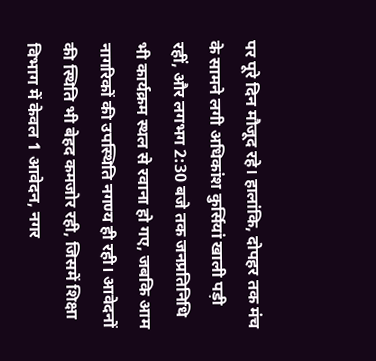पर पूरे दिन मौजूद रहे। हालांकि, दोपहर तक मंच के सामने लगी अधिकांश कुर्सियां खाली पड़ी रहीं, और लगभग 2:30 बजे तक जनप्रतिनिधि भी कार्यक्रम स्थल से रवाना हो गए, जबकि आम नागरिकों की उपस्थिति नगण्य ही रही। आवेदनों की स्थिति भी बेहद कमजोर रही, जिसमें शिक्षा विभाग में केवल 1 आवेदन, नगर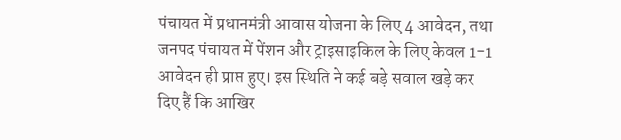पंचायत में प्रधानमंत्री आवास योजना के लिए 4 आवेदन, तथा जनपद पंचायत में पेंशन और ट्राइसाइकिल के लिए केवल 1-1 आवेदन ही प्राप्त हुए। इस स्थिति ने कई बड़े सवाल खड़े कर दिए हैं कि आखिर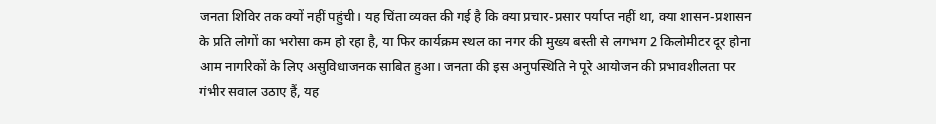जनता शिविर तक क्यों नहीं पहुंची। यह चिंता व्यक्त की गई है कि क्या प्रचार-प्रसार पर्याप्त नहीं था, क्या शासन-प्रशासन के प्रति लोगों का भरोसा कम हो रहा है, या फिर कार्यक्रम स्थल का नगर की मुख्य बस्ती से लगभग 2 किलोमीटर दूर होना आम नागरिकों के लिए असुविधाजनक साबित हुआ। जनता की इस अनुपस्थिति ने पूरे आयोजन की प्रभावशीलता पर गंभीर सवाल उठाए हैं, यह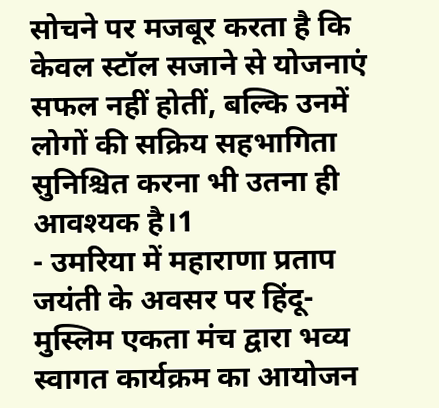सोचने पर मजबूर करता है कि केवल स्टॉल सजाने से योजनाएं सफल नहीं होतीं, बल्कि उनमें लोगों की सक्रिय सहभागिता सुनिश्चित करना भी उतना ही आवश्यक है।1
- उमरिया में महाराणा प्रताप जयंती के अवसर पर हिंदू-मुस्लिम एकता मंच द्वारा भव्य स्वागत कार्यक्रम का आयोजन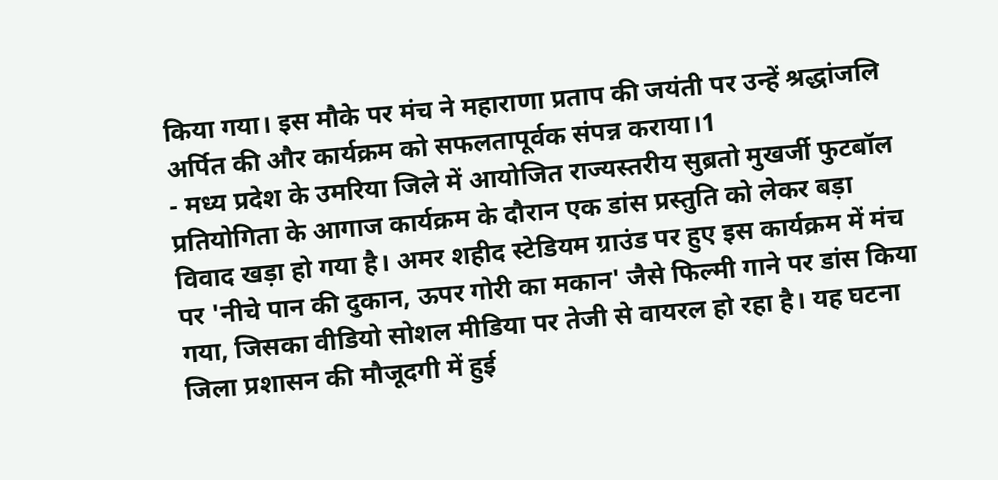किया गया। इस मौके पर मंच ने महाराणा प्रताप की जयंती पर उन्हें श्रद्धांजलि अर्पित की और कार्यक्रम को सफलतापूर्वक संपन्न कराया।1
- मध्य प्रदेश के उमरिया जिले में आयोजित राज्यस्तरीय सुब्रतो मुखर्जी फुटबॉल प्रतियोगिता के आगाज कार्यक्रम के दौरान एक डांस प्रस्तुति को लेकर बड़ा विवाद खड़ा हो गया है। अमर शहीद स्टेडियम ग्राउंड पर हुए इस कार्यक्रम में मंच पर 'नीचे पान की दुकान, ऊपर गोरी का मकान' जैसे फिल्मी गाने पर डांस किया गया, जिसका वीडियो सोशल मीडिया पर तेजी से वायरल हो रहा है। यह घटना जिला प्रशासन की मौजूदगी में हुई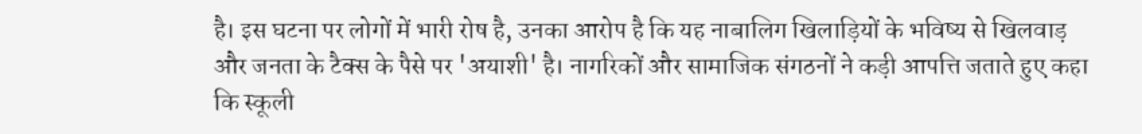है। इस घटना पर लोगों में भारी रोष है, उनका आरोप है कि यह नाबालिग खिलाड़ियों के भविष्य से खिलवाड़ और जनता के टैक्स के पैसे पर 'अयाशी' है। नागरिकों और सामाजिक संगठनों ने कड़ी आपत्ति जताते हुए कहा कि स्कूली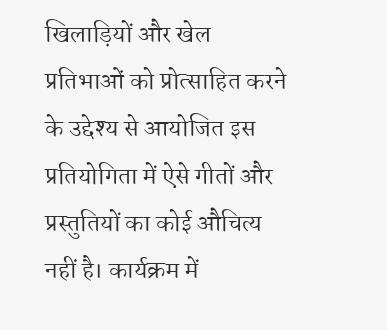खिलाड़ियों और खेल प्रतिभाओं को प्रोत्साहित करने के उद्देश्य से आयोजित इस प्रतियोगिता में ऐसे गीतों और प्रस्तुतियों का कोई औचित्य नहीं है। कार्यक्रम में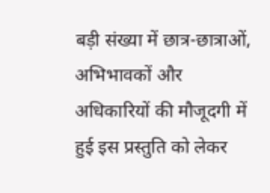बड़ी संख्या में छात्र-छात्राओं, अभिभावकों और अधिकारियों की मौजूदगी में हुई इस प्रस्तुति को लेकर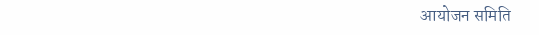आयोजन समिति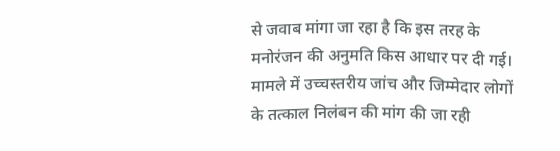से जवाब मांगा जा रहा है कि इस तरह के मनोरंजन की अनुमति किस आधार पर दी गई। मामले में उच्चस्तरीय जांच और जिम्मेदार लोगों के तत्काल निलंबन की मांग की जा रही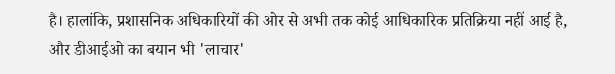है। हालांकि, प्रशासनिक अधिकारियों की ओर से अभी तक कोई आधिकारिक प्रतिक्रिया नहीं आई है, और डीआईओ का बयान भी 'लाचार'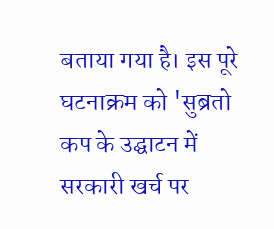बताया गया है। इस पूरे घटनाक्रम को 'सुब्रतो कप के उद्घाटन में सरकारी खर्च पर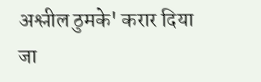अश्लील ठुमके' करार दिया जा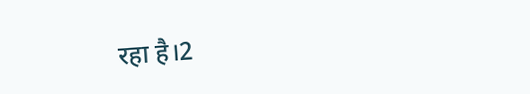रहा है।2